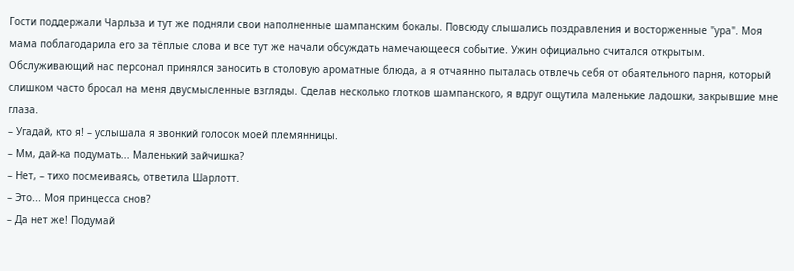Гости поддержали Чарльза и тут же подняли свои наполненные шампанским бокалы. Повсюду слышались поздравления и восторженные "ура". Моя мама поблагодарила его за тёплые слова и все тут же начали обсуждать намечающееся событие. Ужин официально считался открытым. Обслуживающий нас персонал принялся заносить в столовую ароматные блюда, а я отчаянно пыталась отвлечь себя от обаятельного парня, который слишком часто бросал на меня двусмысленные взгляды. Сделав несколько глотков шампанского, я вдруг ощутила маленькие ладошки, закрывшие мне глаза.
– Угадай, кто я! – услышала я звонкий голосок моей племянницы.
– Мм, дай-ка подумать... Маленький зайчишка?
– Нет, – тихо посмеиваясь, ответила Шарлотт.
– Это... Моя принцесса снов?
– Да нет же! Подумай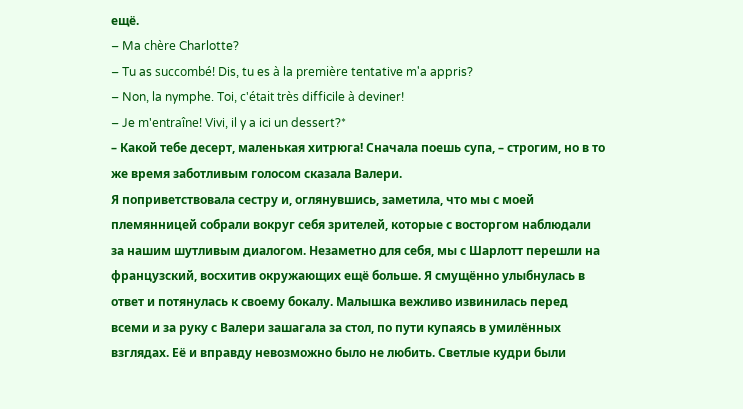ещё.
– Ma chère Charlotte?
– Tu as succombé! Dis, tu es à la première tentative m'a appris?
– Non, la nymphe. Toi, c'était très difficile à deviner!
– Je m'entraîne! Vivi, il y a ici un dessert?*
– Какой тебе десерт, маленькая хитрюга! Сначала поешь супа, – строгим, но в то же время заботливым голосом сказала Валери.
Я поприветствовала сестру и, оглянувшись, заметила, что мы с моей племянницей собрали вокруг себя зрителей, которые с восторгом наблюдали за нашим шутливым диалогом. Незаметно для себя, мы с Шарлотт перешли на французский, восхитив окружающих ещё больше. Я смущённо улыбнулась в ответ и потянулась к своему бокалу. Малышка вежливо извинилась перед всеми и за руку с Валери зашагала за стол, по пути купаясь в умилённых взглядах. Её и вправду невозможно было не любить. Светлые кудри были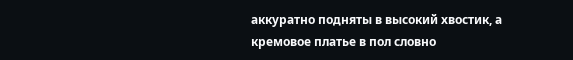аккуратно подняты в высокий хвостик, а кремовое платье в пол словно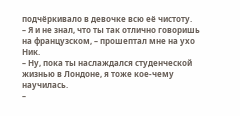подчёркивало в девочке всю её чистоту.
– Я и не знал, что ты так отлично говоришь на французском, – прошептал мне на ухо Ник.
– Ну, пока ты наслаждался студенческой жизнью в Лондоне, я тоже кое-чему научилась.
–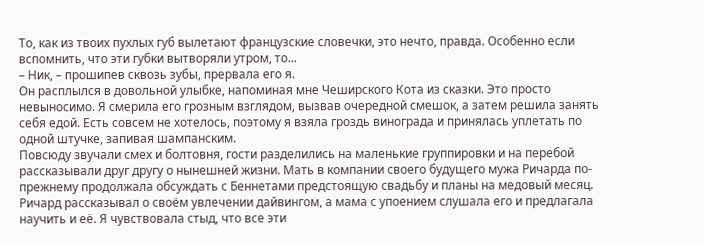То, как из твоих пухлых губ вылетают французские словечки, это нечто, правда. Особенно если вспомнить, что эти губки вытворяли утром, то...
– Ник, – прошипев сквозь зубы, прервала его я.
Он расплылся в довольной улыбке, напоминая мне Чеширского Кота из сказки. Это просто невыносимо. Я смерила его грозным взглядом, вызвав очередной смешок, а затем решила занять себя едой. Есть совсем не хотелось, поэтому я взяла гроздь винограда и принялась уплетать по одной штучке, запивая шампанским.
Повсюду звучали смех и болтовня, гости разделились на маленькие группировки и на перебой рассказывали друг другу о нынешней жизни. Мать в компании своего будущего мужа Ричарда по-прежнему продолжала обсуждать с Беннетами предстоящую свадьбу и планы на медовый месяц. Ричард рассказывал о своём увлечении дайвингом, а мама с упоением слушала его и предлагала научить и её. Я чувствовала стыд, что все эти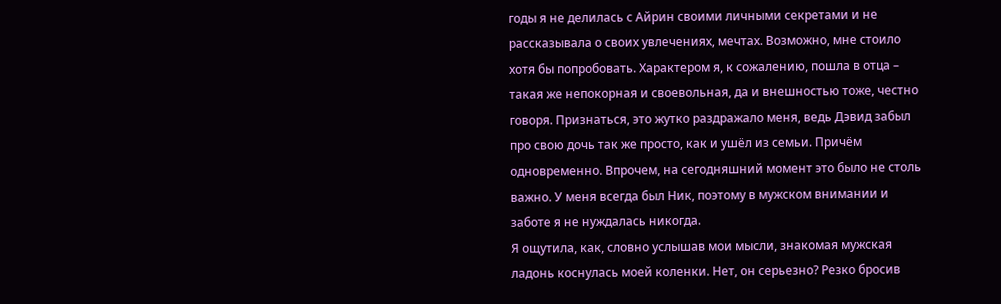годы я не делилась с Айрин своими личными секретами и не рассказывала о своих увлечениях, мечтах. Возможно, мне стоило хотя бы попробовать. Характером я, к сожалению, пошла в отца – такая же непокорная и своевольная, да и внешностью тоже, честно говоря. Признаться, это жутко раздражало меня, ведь Дэвид забыл про свою дочь так же просто, как и ушёл из семьи. Причём одновременно. Впрочем, на сегодняшний момент это было не столь важно. У меня всегда был Ник, поэтому в мужском внимании и заботе я не нуждалась никогда.
Я ощутила, как, словно услышав мои мысли, знакомая мужская ладонь коснулась моей коленки. Нет, он серьезно? Резко бросив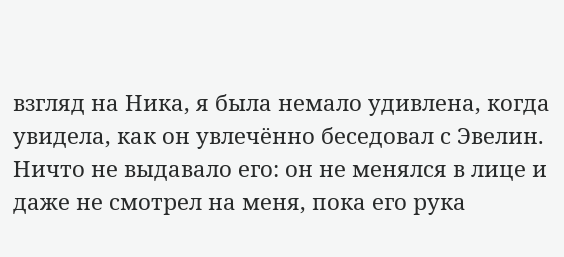взгляд на Ника, я была немало удивлена, когда увидела, как он увлечённо беседовал с Эвелин. Ничто не выдавало его: он не менялся в лице и даже не смотрел на меня, пока его рука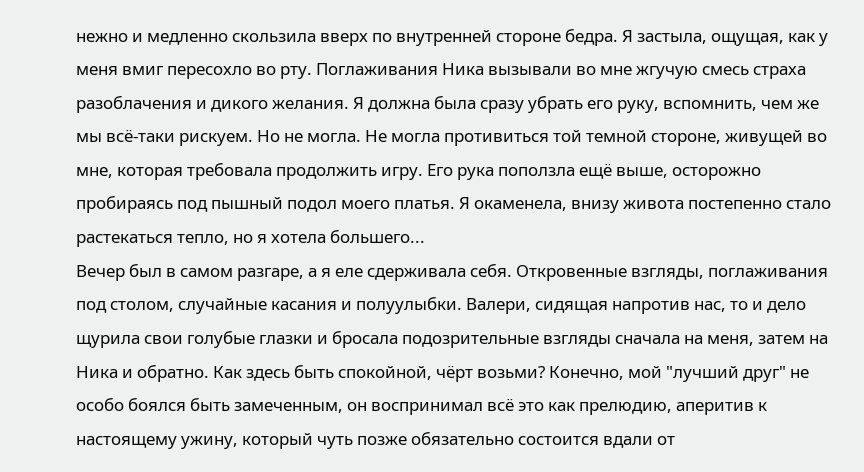нежно и медленно скользила вверх по внутренней стороне бедра. Я застыла, ощущая, как у меня вмиг пересохло во рту. Поглаживания Ника вызывали во мне жгучую смесь страха разоблачения и дикого желания. Я должна была сразу убрать его руку, вспомнить, чем же мы всё-таки рискуем. Но не могла. Не могла противиться той темной стороне, живущей во мне, которая требовала продолжить игру. Его рука поползла ещё выше, осторожно пробираясь под пышный подол моего платья. Я окаменела, внизу живота постепенно стало растекаться тепло, но я хотела большего...
Вечер был в самом разгаре, а я еле сдерживала себя. Откровенные взгляды, поглаживания под столом, случайные касания и полуулыбки. Валери, сидящая напротив нас, то и дело щурила свои голубые глазки и бросала подозрительные взгляды сначала на меня, затем на Ника и обратно. Как здесь быть спокойной, чёрт возьми? Конечно, мой "лучший друг" не особо боялся быть замеченным, он воспринимал всё это как прелюдию, аперитив к настоящему ужину, который чуть позже обязательно состоится вдали от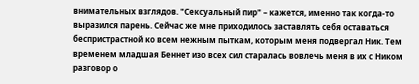внимательных взглядов. "Сексуальный пир" – кажется, именно так когда-то выразился парень. Сейчас же мне приходилось заставлять себя оставаться беспристрастной ко всем нежным пыткам, которым меня подвергал Ник. Тем временем младшая Беннет изо всех сил старалась вовлечь меня в их с Ником разговор о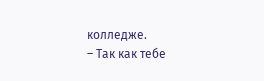колледже.
– Так как тебе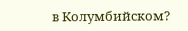в Колумбийском?